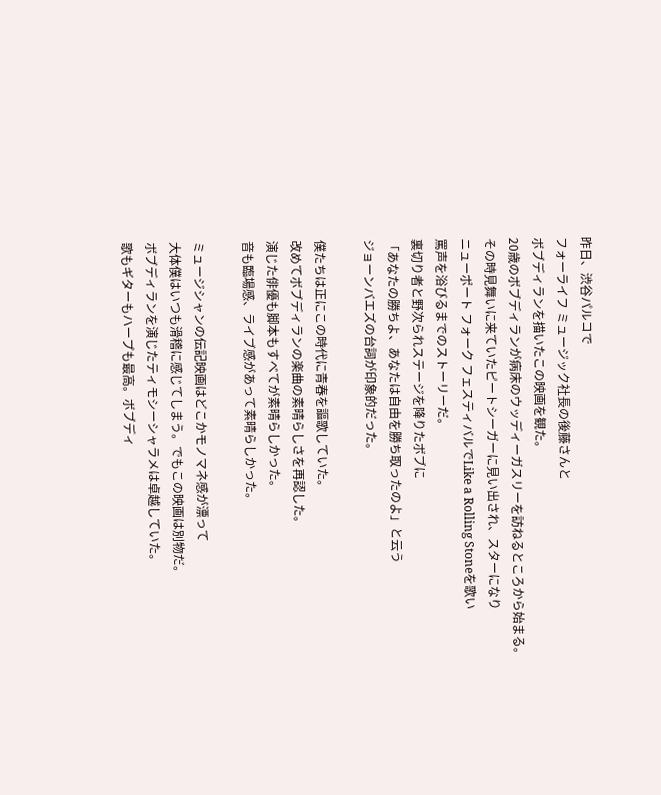昨日、渋谷パルコで
フォーライフ ミュージック社長の後藤さんと
ボブディランを描いたこの映画を観た。
20歳のボブディランが病床のウッディーガスリーを訪ねるところから始まる。
その時見舞いに来ていたピートシーガーに見い出され、スターになり
ニューポート フォーク フェスティバルでLike a Rolling Stoneを歌い
罵声を浴びるまでのストーリーだ。
裏切り者と野次られステージを降りたボブに
「あなたの勝ちよ、あなたは自由を勝ち取ったのよ」と云う
ジョーンバエズの台詞が印象的だった。

僕たちは正にこの時代に青春を謳歌していた。
改めてボブディランの楽曲の素晴らしさを再認した。
演じた俳優も脚本もすべてが素晴らしかった。
音も臨場感、ライブ感があって素晴らしかった。

ミュージシャンの伝記映画はどこかモノマネ感が漂って
大体僕はいつも滑稽に感じてしまう。でもこの映画は別物だ。
ボブディランを演じたティモシーシャラメは卓越していた。
歌もギターもハープも最高。ボブディ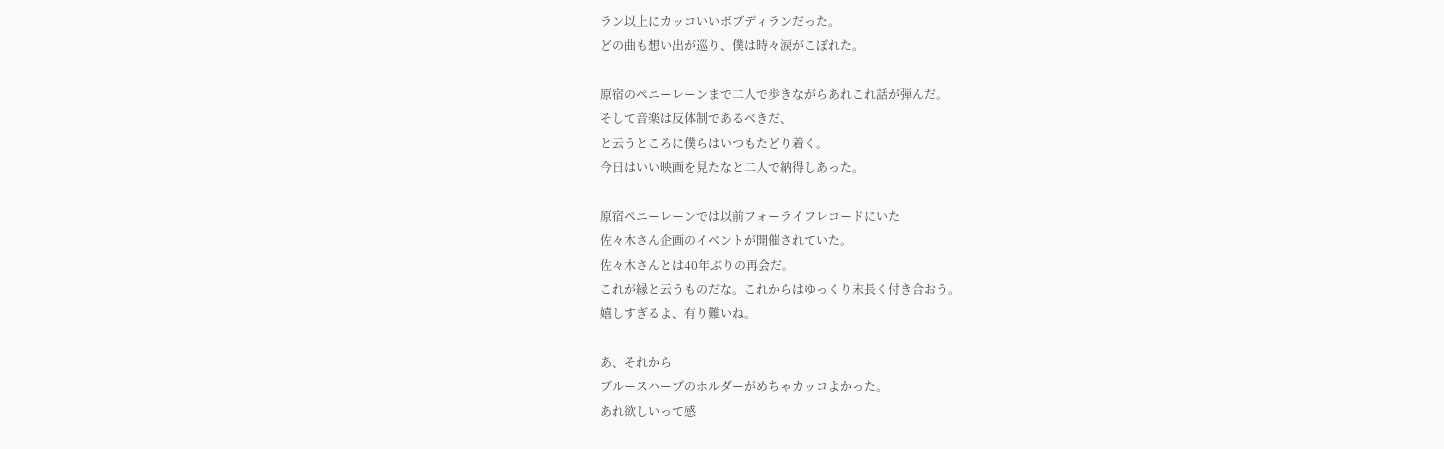ラン以上にカッコいいボブディランだった。
どの曲も想い出が巡り、僕は時々涙がこぼれた。

原宿のペニーレーンまで二人で歩きながらあれこれ話が弾んだ。
そして音楽は反体制であるべきだ、
と云うところに僕らはいつもたどり着く。
今日はいい映画を見たなと二人で納得しあった。

原宿ペニーレーンでは以前フォーライフレコードにいた
佐々木さん企画のイベントが開催されていた。
佐々木さんとは40年ぶりの再会だ。
これが縁と云うものだな。これからはゆっくり末長く付き合おう。
嬉しすぎるよ、有り難いね。

あ、それから
ブルースハープのホルダーがめちゃカッコよかった。
あれ欲しいって感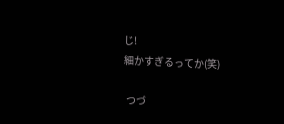じ!
細かすぎるってか(笑)

 つづ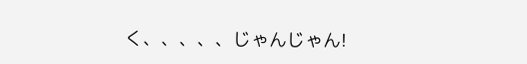く、、、、、じゃんじゃん!